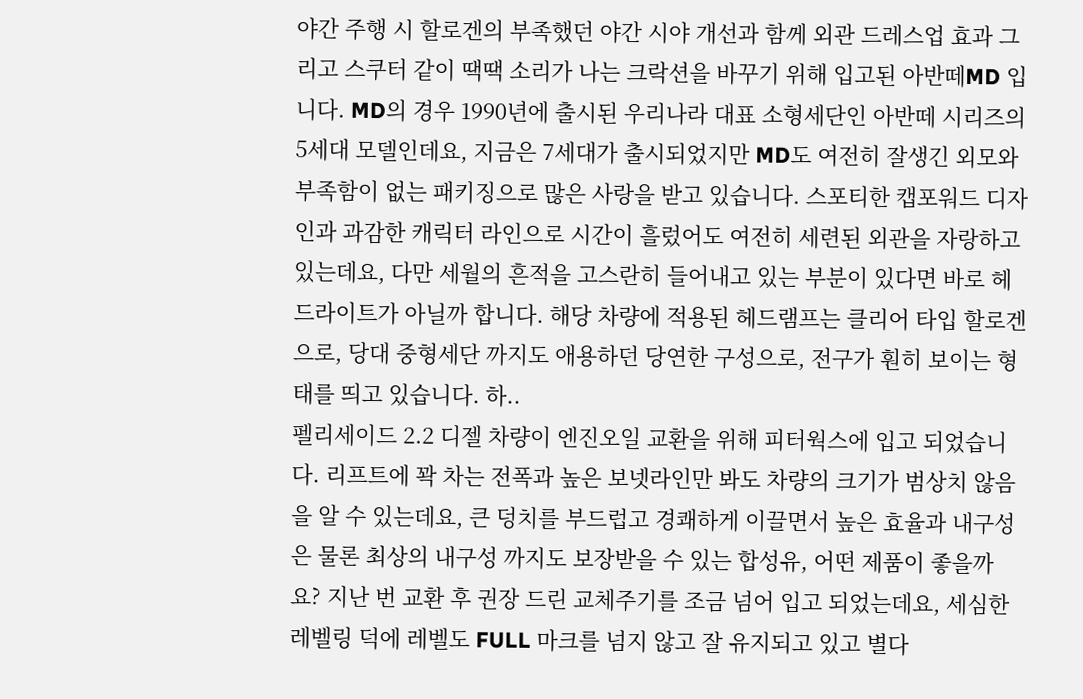야간 주행 시 할로겐의 부족했던 야간 시야 개선과 함께 외관 드레스업 효과 그리고 스쿠터 같이 땍땍 소리가 나는 크락션을 바꾸기 위해 입고된 아반떼MD 입니다. MD의 경우 1990년에 출시된 우리나라 대표 소형세단인 아반떼 시리즈의 5세대 모델인데요, 지금은 7세대가 출시되었지만 MD도 여전히 잘생긴 외모와 부족함이 없는 패키징으로 많은 사랑을 받고 있습니다. 스포티한 캡포워드 디자인과 과감한 캐릭터 라인으로 시간이 흘렀어도 여전히 세련된 외관을 자랑하고 있는데요, 다만 세월의 흔적을 고스란히 들어내고 있는 부분이 있다면 바로 헤드라이트가 아닐까 합니다. 해당 차량에 적용된 헤드램프는 클리어 타입 할로겐으로, 당대 중형세단 까지도 애용하던 당연한 구성으로, 전구가 훤히 보이는 형태를 띄고 있습니다. 하..
펠리세이드 2.2 디젤 차량이 엔진오일 교환을 위해 피터웍스에 입고 되었습니다. 리프트에 꽉 차는 전폭과 높은 보넷라인만 봐도 차량의 크기가 범상치 않음을 알 수 있는데요, 큰 덩치를 부드럽고 경쾌하게 이끌면서 높은 효율과 내구성은 물론 최상의 내구성 까지도 보장받을 수 있는 합성유, 어떤 제품이 좋을까요? 지난 번 교환 후 권장 드린 교체주기를 조금 넘어 입고 되었는데요, 세심한 레벨링 덕에 레벨도 FULL 마크를 넘지 않고 잘 유지되고 있고 별다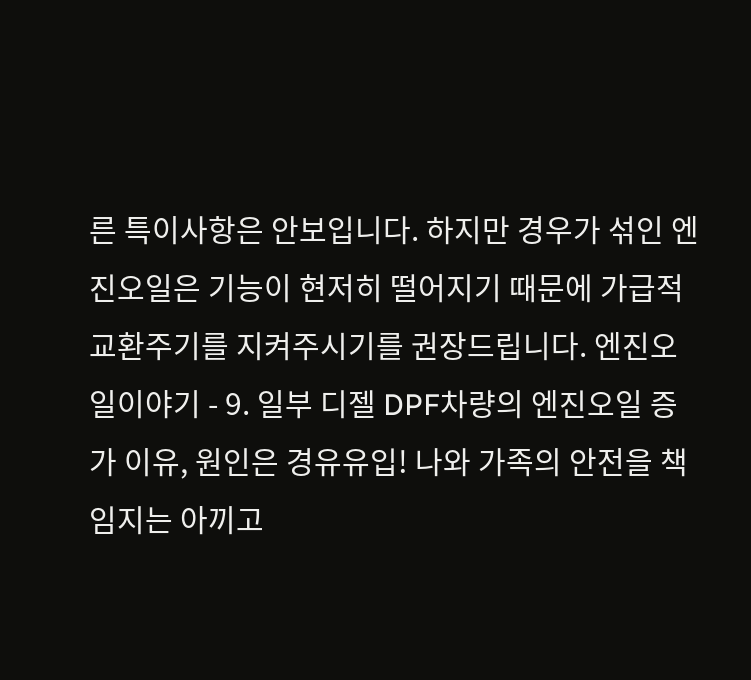른 특이사항은 안보입니다. 하지만 경우가 섞인 엔진오일은 기능이 현저히 떨어지기 때문에 가급적 교환주기를 지켜주시기를 권장드립니다. 엔진오일이야기 - 9. 일부 디젤 DPF차량의 엔진오일 증가 이유, 원인은 경유유입! 나와 가족의 안전을 책임지는 아끼고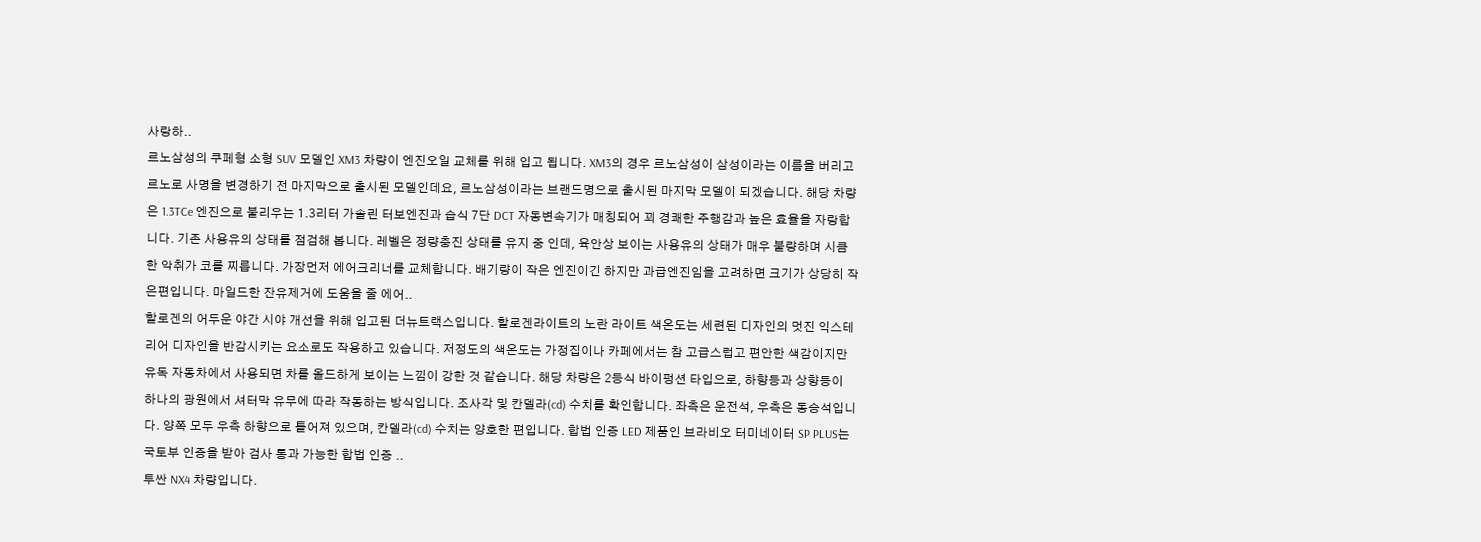사랑하..
르노삼성의 쿠페형 소형 SUV 모델인 XM3 차량이 엔진오일 교체를 위해 입고 됩니다. XM3의 경우 르노삼성이 삼성이라는 이름을 버리고 르노로 사명을 변경하기 전 마지막으로 출시된 모델인데요, 르노삼성이라는 브랜드명으로 출시된 마지막 모델이 되겠습니다. 해당 차량은 1.3TCe 엔진으로 불리우는 1.3리터 가솔린 터보엔진과 습식 7단 DCT 자동변속기가 매칭되어 꾀 경쾌한 주행감과 높은 효율을 자랑합니다. 기존 사용유의 상태를 점검해 봅니다. 레벨은 정량충진 상태를 유지 중 인데, 육안상 보이는 사용유의 상태가 매우 불량하며 시큼한 악취가 코를 찌릅니다. 가장먼저 에어크리너를 교체합니다. 배기량이 작은 엔진이긴 하지만 과급엔진임을 고려하면 크기가 상당히 작은편입니다. 마일드한 잔유제거에 도움을 줄 에어..
할로겐의 어두운 야간 시야 개선을 위해 입고된 더뉴트랙스입니다. 할로겐라이트의 노란 라이트 색온도는 세련된 디자인의 멋진 익스테리어 디자인을 반감시키는 요소로도 작용하고 있습니다. 저정도의 색온도는 가정집이나 카페에서는 참 고급스럽고 편안한 색감이지만 유독 자동차에서 사용되면 차를 올드하게 보이는 느낌이 강한 것 같습니다. 해당 차량은 2등식 바이펑션 타입으로, 하향등과 상향등이 하나의 광원에서 셔터막 유무에 따라 작동하는 방식입니다. 조사각 및 칸델라(cd) 수치를 확인합니다. 좌측은 운전석, 우측은 동승석입니다. 양쪽 모두 우측 하향으로 틀어져 있으며, 칸델라(cd) 수치는 양호한 편입니다. 합법 인증 LED 제품인 브라비오 터미네이터 SP PLUS는 국토부 인증을 받아 검사 통과 가능한 합법 인증 ..
투싼 NX4 차량입니다.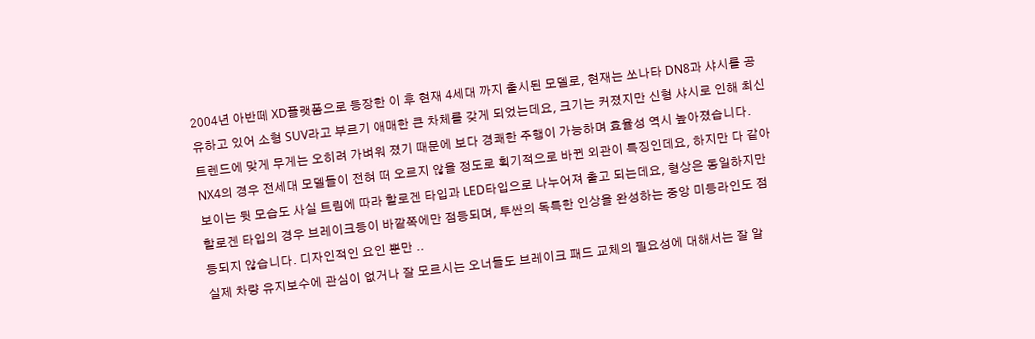2004년 아반떼 XD플랫폼으로 등장한 이 후 현재 4세대 까지 출시된 모델로, 현재는 쏘나타 DN8과 샤시를 공유하고 있어 소형 SUV라고 부르기 애매한 큰 차체를 갖게 되었는데요, 크기는 커졌지만 신형 샤시로 인해 최신 트렌드에 맞게 무게는 오히려 가벼워 졌기 때문에 보다 경쾌한 주행이 가능하며 효율성 역시 높아졌습니다. NX4의 경우 전세대 모델들이 전혀 떠 오르지 않을 정도로 획기적으로 바뀐 외관이 특징인데요, 하지만 다 같아 보이는 뒷 모습도 사실 트림에 따라 할로겐 타입과 LED타입으로 나누어져 출고 되는데요, 형상은 동일하지만 할로겐 타입의 경우 브레이크등이 바깥쪽에만 점등되며, 투싼의 독특한 인상을 완성하는 중앙 미등라인도 점등되지 않습니다. 디자인적인 요인 뿐만 ..
실제 차량 유지보수에 관심이 없거나 잘 모르시는 오너들도 브레이크 패드 교체의 필요성에 대해서는 잘 알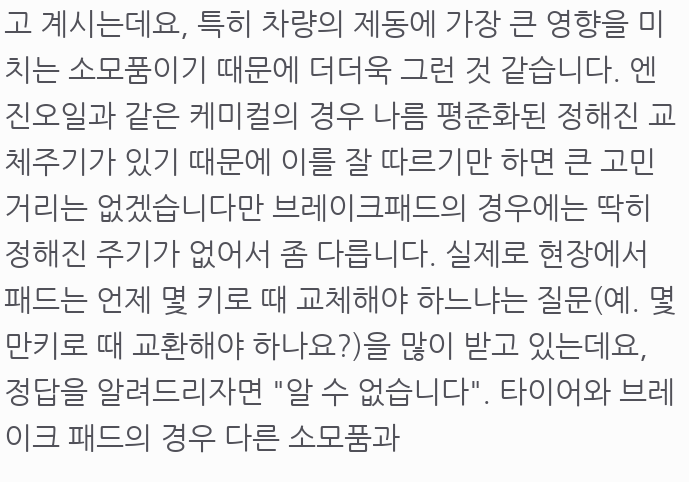고 계시는데요, 특히 차량의 제동에 가장 큰 영향을 미치는 소모품이기 때문에 더더욱 그런 것 같습니다. 엔진오일과 같은 케미컬의 경우 나름 평준화된 정해진 교체주기가 있기 때문에 이를 잘 따르기만 하면 큰 고민거리는 없겠습니다만 브레이크패드의 경우에는 딱히 정해진 주기가 없어서 좀 다릅니다. 실제로 현장에서 패드는 언제 몇 키로 때 교체해야 하느냐는 질문(예. 몇 만키로 때 교환해야 하나요?)을 많이 받고 있는데요, 정답을 알려드리자면 "알 수 없습니다". 타이어와 브레이크 패드의 경우 다른 소모품과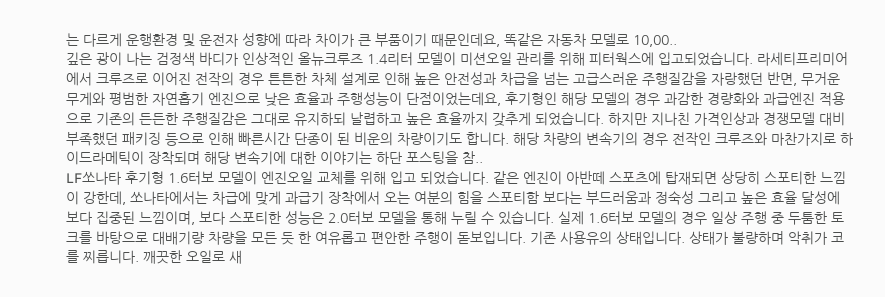는 다르게 운행환경 및 운전자 성향에 따라 차이가 큰 부품이기 때문인데요, 똑같은 자동차 모델로 10,00..
깊은 광이 나는 검정색 바디가 인상적인 올뉴크루즈 1.4리터 모델이 미션오일 관리를 위해 피터웍스에 입고되었습니다. 라세티프리미어에서 크루즈로 이어진 전작의 경우 튼튼한 차체 설계로 인해 높은 안전성과 차급을 넘는 고급스러운 주행질감을 자랑했던 반면, 무거운 무게와 평범한 자연흡기 엔진으로 낮은 효율과 주행성능이 단점이었는데요, 후기형인 해당 모델의 경우 과감한 경량화와 과급엔진 적용으로 기존의 든든한 주행질감은 그대로 유지하되 날렵하고 높은 효율까지 갖추게 되었습니다. 하지만 지나친 가격인상과 경쟁모델 대비 부족했던 패키징 등으로 인해 빠른시간 단종이 된 비운의 차량이기도 합니다. 해당 차량의 변속기의 경우 전작인 크루즈와 마찬가지로 하이드라메틱이 장착되며 해당 변속기에 대한 이야기는 하단 포스팅을 참..
LF쏘나타 후기형 1.6터보 모델이 엔진오일 교체를 위해 입고 되었습니다. 같은 엔진이 아반떼 스포츠에 탑재되면 상당히 스포티한 느낌이 강한데, 쏘나타에서는 차급에 맞게 과급기 장착에서 오는 여분의 힘을 스포티함 보다는 부드러움과 정숙성 그리고 높은 효율 달성에 보다 집중된 느낌이며, 보다 스포티한 성능은 2.0터보 모델을 통해 누릴 수 있습니다. 실제 1.6터보 모델의 경우 일상 주행 중 두툼한 토크를 바탕으로 대배기량 차량을 모든 듯 한 여유롭고 편안한 주행이 돋보입니다. 기존 사용유의 상태입니다. 상태가 불량하며 악취가 코를 찌릅니다. 깨끗한 오일로 새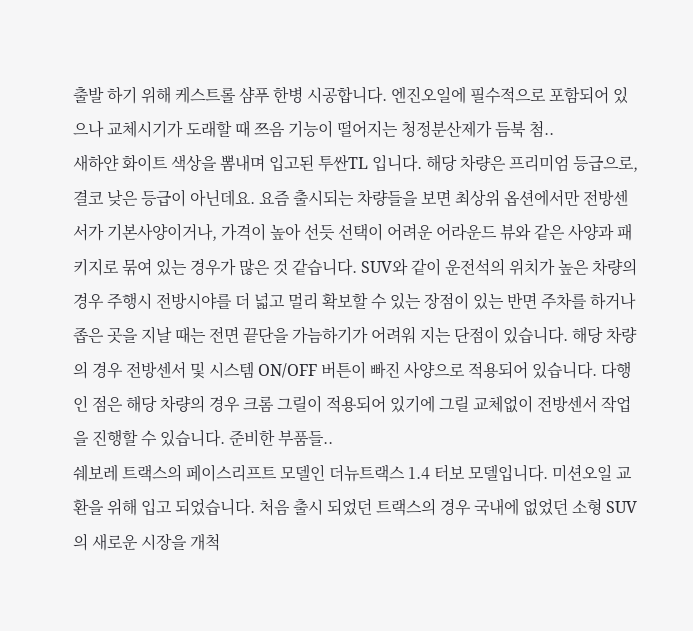출발 하기 위해 케스트롤 샴푸 한병 시공합니다. 엔진오일에 필수적으로 포함되어 있으나 교체시기가 도래할 때 쯔음 기능이 떨어지는 청정분산제가 듬북 첨..
새하얀 화이트 색상을 뽐내며 입고된 투싼TL 입니다. 해당 차량은 프리미엄 등급으로, 결코 낮은 등급이 아닌데요. 요즘 출시되는 차량들을 보면 최상위 옵션에서만 전방센서가 기본사양이거나, 가격이 높아 선듯 선택이 어려운 어라운드 뷰와 같은 사양과 패키지로 묶여 있는 경우가 많은 것 같습니다. SUV와 같이 운전석의 위치가 높은 차량의 경우 주행시 전방시야를 더 넓고 멀리 확보할 수 있는 장점이 있는 반면 주차를 하거나 좁은 곳을 지날 때는 전면 끝단을 가늠하기가 어려워 지는 단점이 있습니다. 해당 차량의 경우 전방센서 및 시스템 ON/OFF 버튼이 빠진 사양으로 적용되어 있습니다. 다행인 점은 해당 차량의 경우 크롬 그릴이 적용되어 있기에 그릴 교체없이 전방센서 작업을 진행할 수 있습니다. 준비한 부품들..
쉐보레 트랙스의 페이스리프트 모델인 더뉴트랙스 1.4 터보 모델입니다. 미션오일 교환을 위해 입고 되었습니다. 처음 출시 되었던 트랙스의 경우 국내에 없었던 소형 SUV의 새로운 시장을 개척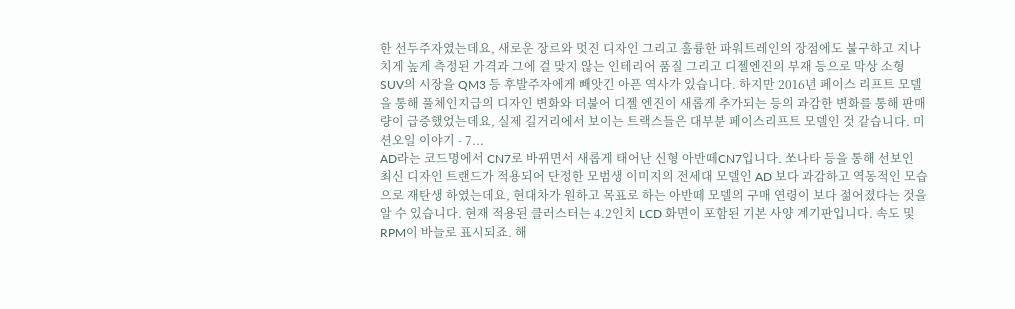한 선두주자였는데요, 새로운 장르와 멋진 디자인 그리고 훌륭한 파워트레인의 장점에도 불구하고 지나치게 높게 측정된 가격과 그에 걸 맞지 않는 인테리어 품질 그리고 디젤엔진의 부재 등으로 막상 소형 SUV의 시장을 QM3 등 후발주자에게 빼앗긴 아픈 역사가 있습니다. 하지만 2016년 페이스 리프트 모델을 통해 풀체인지급의 디자인 변화와 더불어 디젤 엔진이 새롭게 추가되는 등의 과감한 변화를 통해 판매량이 급증했었는데요, 실제 길거리에서 보이는 트랙스들은 대부분 페이스리프트 모델인 것 같습니다. 미션오일 이야기 - 7...
AD라는 코드명에서 CN7로 바뀌면서 새롭게 태어난 신형 아반떼CN7입니다. 쏘나타 등을 통해 선보인 최신 디자인 트랜드가 적용되어 단정한 모범생 이미지의 전세대 모델인 AD 보다 과감하고 역동적인 모습으로 재탄생 하였는데요, 현대차가 원하고 목표로 하는 아반떼 모델의 구매 연령이 보다 젊어졌다는 것을 알 수 있습니다. 현재 적용된 클러스터는 4.2인치 LCD 화면이 포함된 기본 사양 계기판입니다. 속도 및 RPM이 바늘로 표시되죠. 해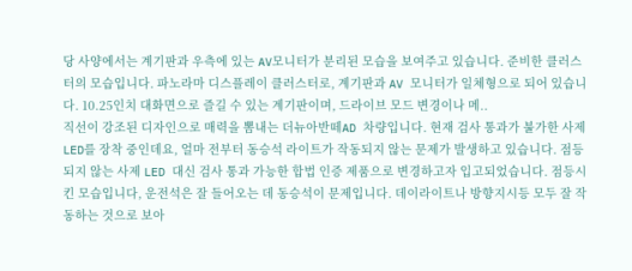당 사양에서는 계기판과 우측에 있는 AV모니터가 분리된 모습을 보여주고 있습니다. 준비한 클러스터의 모습입니다. 파노라마 디스플레이 클러스터로, 계기판과 AV 모니터가 일체형으로 되어 있습니다. 10.25인치 대화면으로 즐길 수 있는 계기판이며, 드라이브 모드 변경이나 메..
직선이 강조된 디자인으로 매력을 뽐내는 더뉴아반떼AD 차량입니다. 현재 검사 통과가 불가한 사제 LED를 장착 중인데요, 얼마 전부터 동승석 라이트가 작동되지 않는 문제가 발생하고 있습니다. 점등되지 않는 사제 LED 대신 검사 통과 가능한 합법 인증 제품으로 변경하고자 입고되었습니다. 점등시킨 모습입니다, 운전석은 잘 들어오는 데 동승석이 문제입니다. 데이라이트나 방향지시등 모두 잘 작동하는 것으로 보아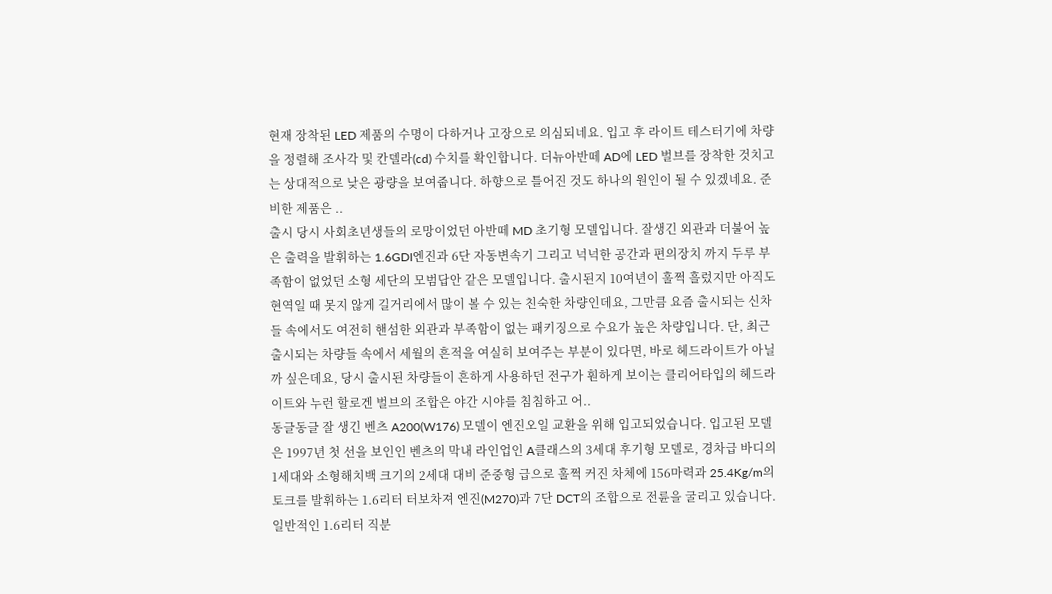현재 장착된 LED 제품의 수명이 다하거나 고장으로 의심되네요. 입고 후 라이트 테스터기에 차량을 정렬해 조사각 및 칸델라(cd) 수치를 확인합니다. 더뉴아반떼 AD에 LED 벌브를 장착한 것치고는 상대적으로 낮은 광량을 보여줍니다. 하향으로 틀어진 것도 하나의 원인이 될 수 있겠네요. 준비한 제품은 ..
출시 당시 사회초년생들의 로망이었던 아반떼 MD 초기형 모델입니다. 잘생긴 외관과 더불어 높은 출력을 발휘하는 1.6GDI엔진과 6단 자동변속기 그리고 넉넉한 공간과 편의장치 까지 두루 부족함이 없었던 소형 세단의 모범답안 같은 모델입니다. 출시된지 10여년이 훌쩍 흘렀지만 아직도 현역일 때 못지 않게 길거리에서 많이 볼 수 있는 친숙한 차량인데요, 그만큼 요즘 출시되는 신차들 속에서도 여전히 핸섬한 외관과 부족함이 없는 패키징으로 수요가 높은 차량입니다. 단, 최근 출시되는 차량들 속에서 세월의 흔적을 여실히 보여주는 부분이 있다면, 바로 헤드라이트가 아닐까 싶은데요, 당시 출시된 차량들이 흔하게 사용하던 전구가 훤하게 보이는 클리어타입의 헤드라이트와 누런 할로겐 벌브의 조합은 야간 시야를 침침하고 어..
동글동글 잘 생긴 벤츠 A200(W176) 모델이 엔진오일 교환을 위해 입고되었습니다. 입고된 모델은 1997년 첫 선을 보인인 벤츠의 막내 라인업인 A클래스의 3세대 후기형 모델로, 경차급 바디의 1세대와 소형해치백 크기의 2세대 대비 준중형 급으로 훌쩍 커진 차체에 156마력과 25.4Kg/m의 토크를 발휘하는 1.6리터 터보차져 엔진(M270)과 7단 DCT의 조합으로 전륜을 굴리고 있습니다. 일반적인 1.6리터 직분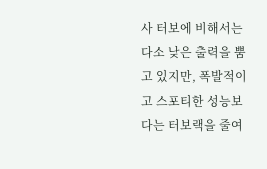사 터보에 비해서는 다소 낮은 출력을 뿜고 있지만, 폭발적이고 스포티한 성능보다는 터보랙을 줄여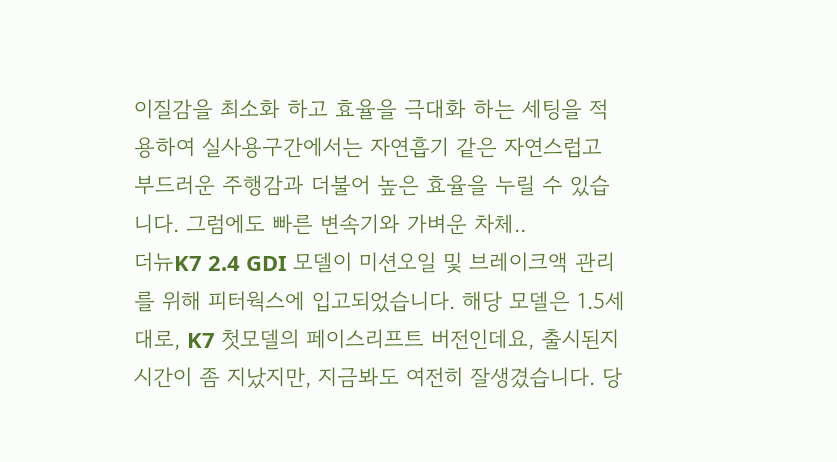이질감을 최소화 하고 효율을 극대화 하는 세팅을 적용하여 실사용구간에서는 자연흡기 같은 자연스럽고 부드러운 주행감과 더불어 높은 효율을 누릴 수 있습니다. 그럼에도 빠른 변속기와 가벼운 차체..
더뉴K7 2.4 GDI 모델이 미션오일 및 브레이크액 관리를 위해 피터웍스에 입고되었습니다. 해당 모델은 1.5세대로, K7 첫모델의 페이스리프트 버전인데요, 출시된지 시간이 좀 지났지만, 지금봐도 여전히 잘생겼습니다. 당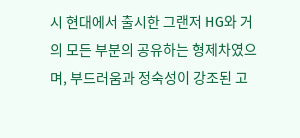시 현대에서 출시한 그랜저 HG와 거의 모든 부분의 공유하는 형제차였으며, 부드러움과 정숙성이 강조된 고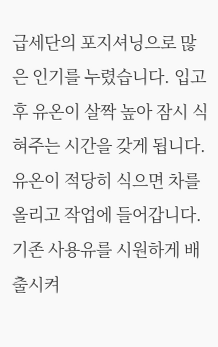급세단의 포지셔닝으로 많은 인기를 누렸습니다. 입고 후 유온이 살짝 높아 잠시 식혀주는 시간을 갖게 됩니다. 유온이 적당히 식으면 차를 올리고 작업에 들어갑니다. 기존 사용유를 시원하게 배출시켜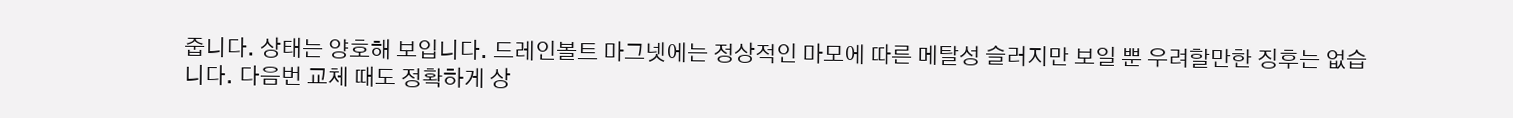줍니다. 상태는 양호해 보입니다. 드레인볼트 마그넷에는 정상적인 마모에 따른 메탈성 슬러지만 보일 뿐 우려할만한 징후는 없습니다. 다음번 교체 때도 정확하게 상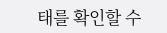태를 확인할 수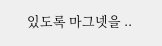있도록 마그넷을 ..